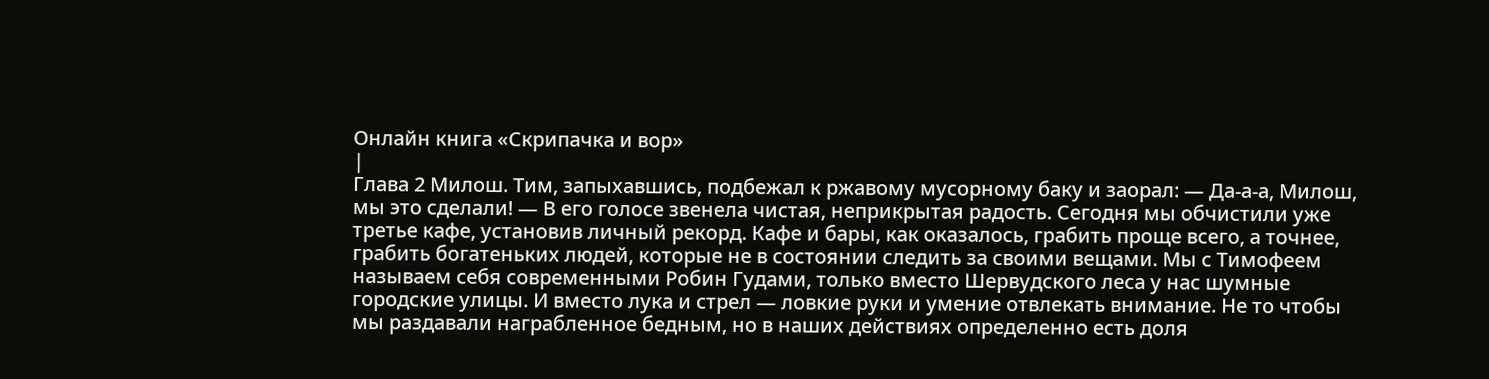Онлайн книга «Скрипачка и вор»
|
Глава 2 Милош. Тим, запыхавшись, подбежал к ржавому мусорному баку и заорал: — Да-а-а, Милош, мы это сделали! — В его голосе звенела чистая, неприкрытая радость. Сегодня мы обчистили уже третье кафе, установив личный рекорд. Кафе и бары, как оказалось, грабить проще всего, а точнее, грабить богатеньких людей, которые не в состоянии следить за своими вещами. Мы с Тимофеем называем себя современными Робин Гудами, только вместо Шервудского леса у нас шумные городские улицы. И вместо лука и стрел — ловкие руки и умение отвлекать внимание. Не то чтобы мы раздавали награбленное бедным, но в наших действиях определенно есть доля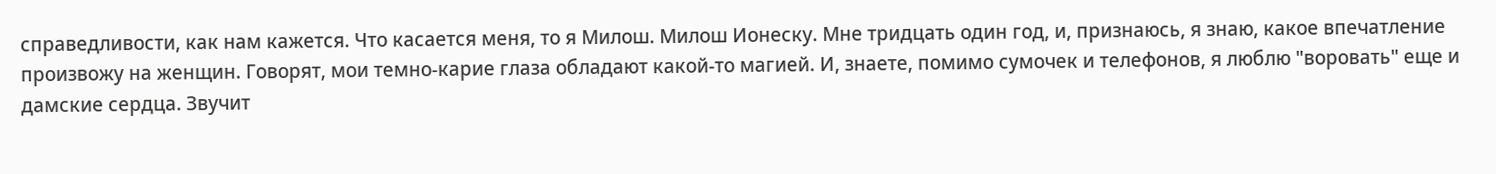справедливости, как нам кажется. Что касается меня, то я Милош. Милош Ионеску. Мне тридцать один год, и, признаюсь, я знаю, какое впечатление произвожу на женщин. Говорят, мои темно-карие глаза обладают какой-то магией. И, знаете, помимо сумочек и телефонов, я люблю "воровать" еще и дамские сердца. Звучит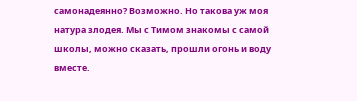самонадеянно? Возможно. Но такова уж моя натура злодея. Мы с Тимом знакомы с самой школы, можно сказать, прошли огонь и воду вместе.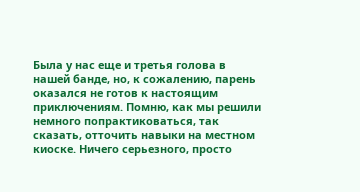Была у нас еще и третья голова в нашей банде, но, к сожалению, парень оказался не готов к настоящим приключениям. Помню, как мы решили немного попрактиковаться, так сказать, отточить навыки на местном киоске. Ничего серьезного, просто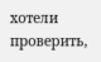хотели проверить,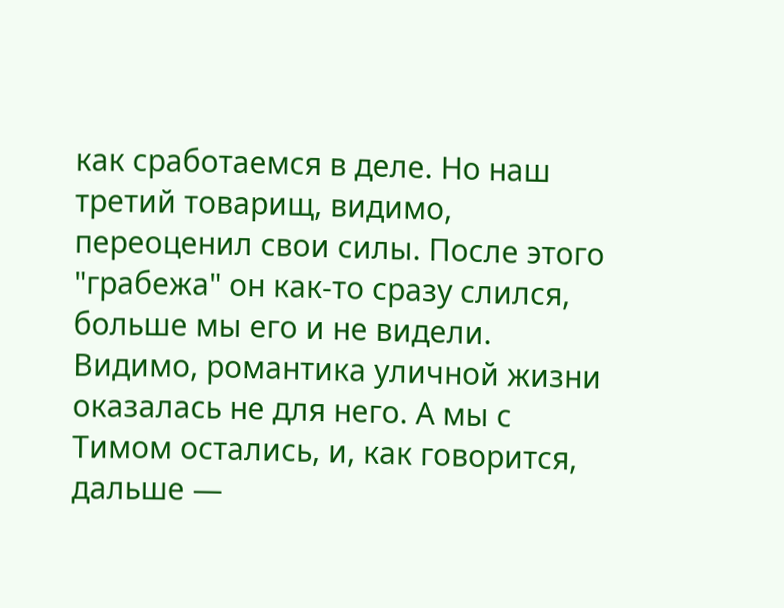как сработаемся в деле. Но наш третий товарищ, видимо, переоценил свои силы. После этого "грабежа" он как-то сразу слился, больше мы его и не видели. Видимо, романтика уличной жизни оказалась не для него. А мы с Тимом остались, и, как говорится, дальше —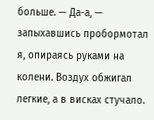больше. — Да-а, — запыхавшись пробормотал я, опираясь руками на колени. Воздух обжигал легкие, а в висках стучало.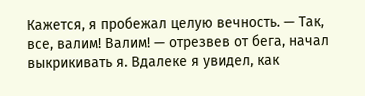Кажется, я пробежал целую вечность. — Так, все, валим! Валим! — отрезвев от бега, начал выкрикивать я. Вдалеке я увидел, как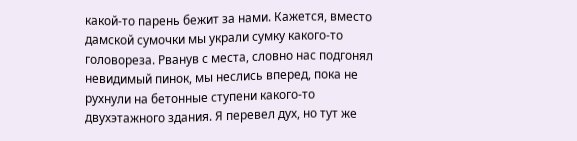какой-то парень бежит за нами. Кажется, вместо дамской сумочки мы украли сумку какого-то головореза. Рванув с места, словно нас подгонял невидимый пинок, мы неслись вперед, пока не рухнули на бетонные ступени какого-то двухэтажного здания. Я перевел дух, но тут же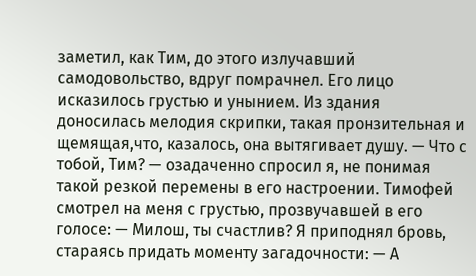заметил, как Тим, до этого излучавший самодовольство, вдруг помрачнел. Его лицо исказилось грустью и унынием. Из здания доносилась мелодия скрипки, такая пронзительная и щемящая,что, казалось, она вытягивает душу. — Что с тобой, Тим? — озадаченно спросил я, не понимая такой резкой перемены в его настроении. Тимофей смотрел на меня с грустью, прозвучавшей в его голосе: — Милош, ты счастлив? Я приподнял бровь, стараясь придать моменту загадочности: — А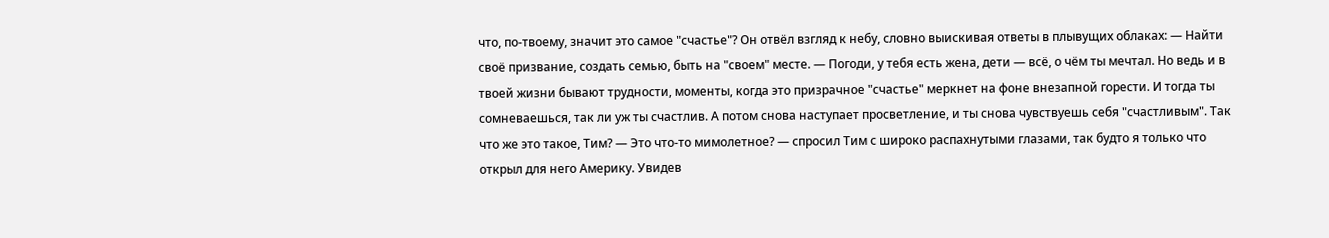что, по-твоему, значит это самое "счастье"? Он отвёл взгляд к небу, словно выискивая ответы в плывущих облаках: — Найти своё призвание, создать семью, быть на "своем" месте. — Погоди, у тебя есть жена, дети — всё, о чём ты мечтал. Но ведь и в твоей жизни бывают трудности, моменты, когда это призрачное "счастье" меркнет на фоне внезапной горести. И тогда ты сомневаешься, так ли уж ты счастлив. А потом снова наступает просветление, и ты снова чувствуешь себя "счастливым". Так что же это такое, Тим? — Это что-то мимолетное? — спросил Тим с широко распахнутыми глазами, так будто я только что открыл для него Америку. Увидев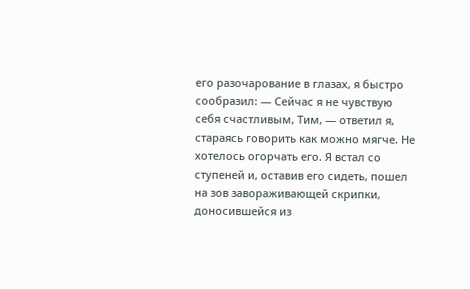его разочарование в глазах, я быстро сообразил: — Сейчас я не чувствую себя счастливым, Тим, — ответил я, стараясь говорить как можно мягче. Не хотелось огорчать его. Я встал со ступеней и, оставив его сидеть, пошел на зов завораживающей скрипки, доносившейся из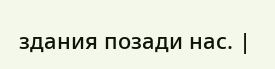здания позади нас. |